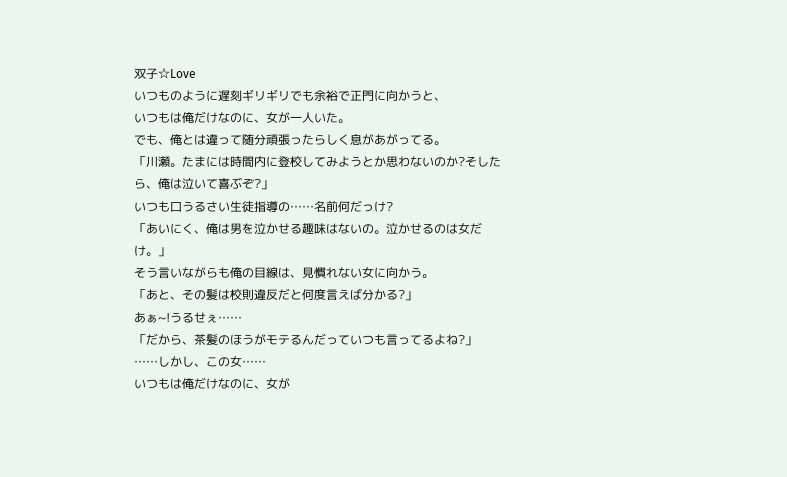双子☆Love
いつものように遅刻ギリギリでも余裕で正門に向かうと、
いつもは俺だけなのに、女が一人いた。
でも、俺とは違って随分頑張ったらしく息があがってる。
「川瀬。たまには時間内に登校してみようとか思わないのか?そしたら、俺は泣いて喜ぶぞ?」
いつも口うるさい生徒指導の……名前何だっけ?
「あいにく、俺は男を泣かせる趣味はないの。泣かせるのは女だけ。」
そう言いながらも俺の目線は、見慣れない女に向かう。
「あと、その髪は校則違反だと何度言えば分かる?」
あぁ~!うるせぇ……
「だから、茶髪のほうがモテるんだっていつも言ってるよね?」
……しかし、この女……
いつもは俺だけなのに、女が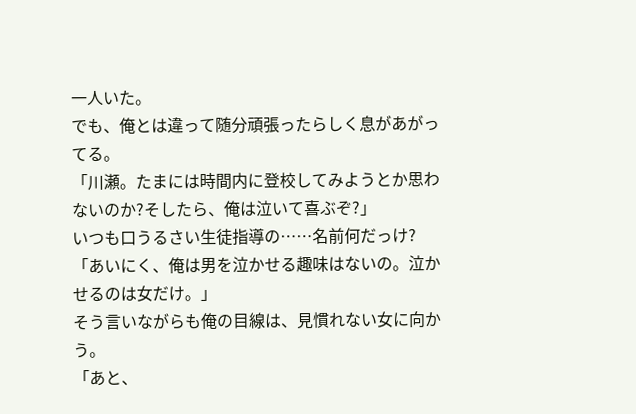一人いた。
でも、俺とは違って随分頑張ったらしく息があがってる。
「川瀬。たまには時間内に登校してみようとか思わないのか?そしたら、俺は泣いて喜ぶぞ?」
いつも口うるさい生徒指導の……名前何だっけ?
「あいにく、俺は男を泣かせる趣味はないの。泣かせるのは女だけ。」
そう言いながらも俺の目線は、見慣れない女に向かう。
「あと、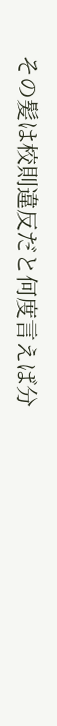その髪は校則違反だと何度言えば分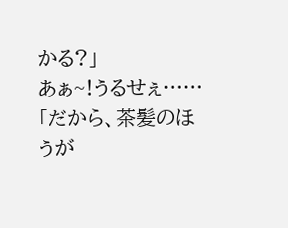かる?」
あぁ~!うるせぇ……
「だから、茶髪のほうが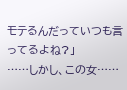モテるんだっていつも言ってるよね?」
……しかし、この女……